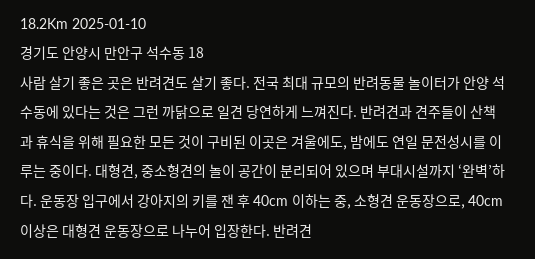18.2Km 2025-01-10
경기도 안양시 만안구 석수동 18
사람 살기 좋은 곳은 반려견도 살기 좋다. 전국 최대 규모의 반려동물 놀이터가 안양 석수동에 있다는 것은 그런 까닭으로 일견 당연하게 느껴진다. 반려견과 견주들이 산책과 휴식을 위해 필요한 모든 것이 구비된 이곳은 겨울에도, 밤에도 연일 문전성시를 이루는 중이다. 대형견, 중소형견의 놀이 공간이 분리되어 있으며 부대시설까지 ‘완벽’하다. 운동장 입구에서 강아지의 키를 잰 후 40cm 이하는 중, 소형견 운동장으로, 40cm 이상은 대형견 운동장으로 나누어 입장한다. 반려견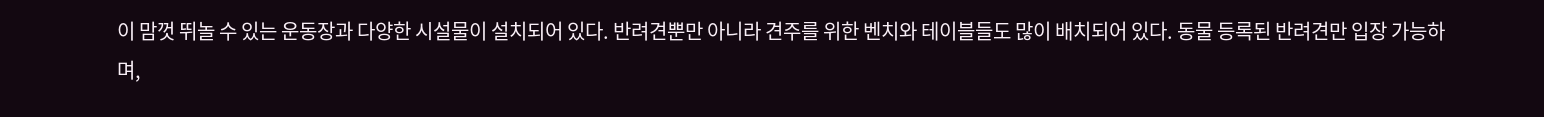이 맘껏 뛰놀 수 있는 운동장과 다양한 시설물이 설치되어 있다. 반려견뿐만 아니라 견주를 위한 벤치와 테이블들도 많이 배치되어 있다. 동물 등록된 반려견만 입장 가능하며,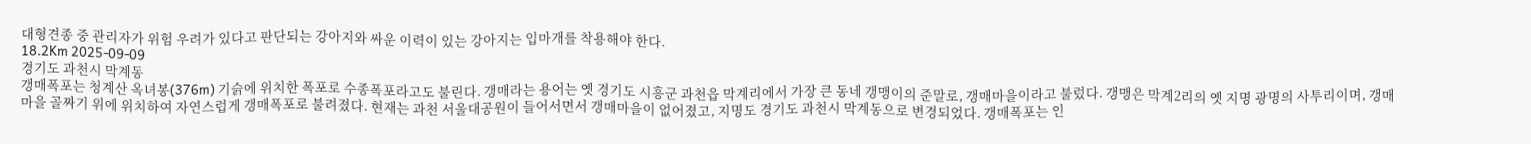대형견종 중 관리자가 위험 우려가 있다고 판단되는 강아지와 싸운 이력이 있는 강아지는 입마개를 착용해야 한다.
18.2Km 2025-09-09
경기도 과천시 막계동
갱매폭포는 청계산 옥녀봉(376m) 기슭에 위치한 폭포로 수종폭포라고도 불린다. 갱매라는 용어는 옛 경기도 시흥군 과천읍 막계리에서 가장 큰 동네 갱맹이의 준말로, 갱매마을이라고 불렀다. 갱맹은 막계2리의 옛 지명 광명의 사투리이며, 갱매마을 골짜기 위에 위치하여 자연스럽게 갱매폭포로 불려졌다. 현재는 과천 서울대공원이 들어서면서 갱매마을이 없어졌고, 지명도 경기도 과천시 막계동으로 변경되었다. 갱매폭포는 인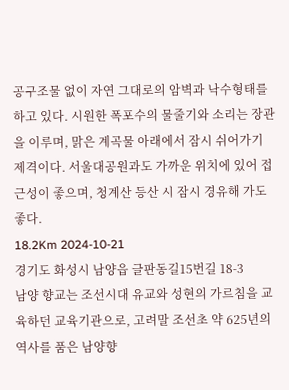공구조물 없이 자연 그대로의 암벽과 낙수형태를 하고 있다. 시원한 폭포수의 물줄기와 소리는 장관을 이루며, 맑은 계곡물 아래에서 잠시 쉬어가기 제격이다. 서울대공원과도 가까운 위치에 있어 접근성이 좋으며, 청계산 등산 시 잠시 경유해 가도 좋다.
18.2Km 2024-10-21
경기도 화성시 남양읍 글판동길15번길 18-3
남양 향교는 조선시대 유교와 성현의 가르침을 교육하던 교육기관으로, 고려말 조선초 약 625년의 역사를 품은 남양향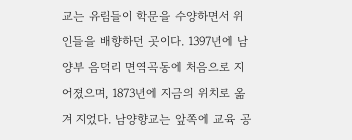교는 유림들이 학문을 수양하면서 위인들을 배향하던 곳이다. 1397년에 남양부 음덕리 면역곡동에 처음으로 지어졌으며, 1873년에 지금의 위치로 옮겨 지었다. 남양향교는 앞쪽에 교육 공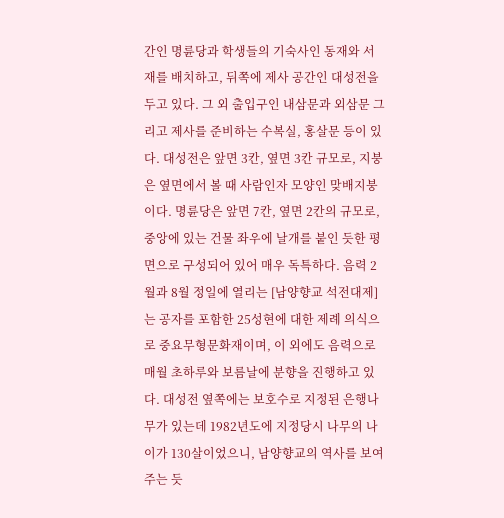간인 명륜당과 학생들의 기숙사인 동재와 서재를 배치하고, 뒤쪽에 제사 공간인 대성전을 두고 있다. 그 외 출입구인 내삼문과 외삼문 그리고 제사를 준비하는 수복실, 홍살문 등이 있다. 대성전은 앞면 3칸, 옆면 3칸 규모로, 지붕은 옆면에서 볼 때 사람인자 모양인 맞배지붕이다. 명륜당은 앞면 7칸, 옆면 2칸의 규모로, 중앙에 있는 건물 좌우에 날개를 붙인 듯한 평면으로 구성되어 있어 매우 독특하다. 음력 2월과 8월 정일에 열리는 [남양향교 석전대제]는 공자를 포함한 25성현에 대한 제례 의식으로 중요무형문화재이며, 이 외에도 음력으로 매월 초하루와 보름날에 분향을 진행하고 있다. 대성전 옆쪽에는 보호수로 지정된 은행나무가 있는데 1982년도에 지정당시 나무의 나이가 130살이었으니, 남양향교의 역사를 보여주는 듯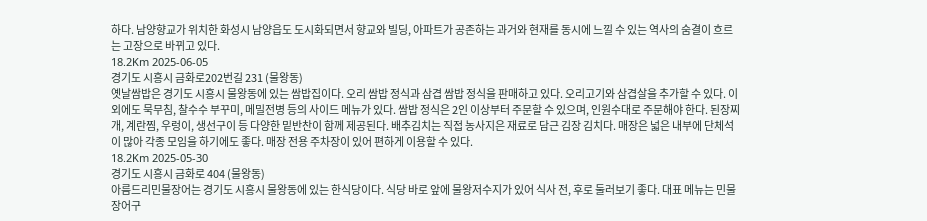하다. 남양향교가 위치한 화성시 남양읍도 도시화되면서 향교와 빌딩, 아파트가 공존하는 과거와 현재를 동시에 느낄 수 있는 역사의 숨결이 흐르는 고장으로 바뀌고 있다.
18.2Km 2025-06-05
경기도 시흥시 금화로202번길 231 (물왕동)
옛날쌈밥은 경기도 시흥시 물왕동에 있는 쌈밥집이다. 오리 쌈밥 정식과 삼겹 쌈밥 정식을 판매하고 있다. 오리고기와 삼겹살을 추가할 수 있다. 이외에도 묵무침, 찰수수 부꾸미, 메밀전병 등의 사이드 메뉴가 있다. 쌈밥 정식은 2인 이상부터 주문할 수 있으며, 인원수대로 주문해야 한다. 된장찌개, 계란찜, 우렁이, 생선구이 등 다양한 밑반찬이 함께 제공된다. 배추김치는 직접 농사지은 재료로 담근 김장 김치다. 매장은 넓은 내부에 단체석이 많아 각종 모임을 하기에도 좋다. 매장 전용 주차장이 있어 편하게 이용할 수 있다.
18.2Km 2025-05-30
경기도 시흥시 금화로 404 (물왕동)
아름드리민물장어는 경기도 시흥시 물왕동에 있는 한식당이다. 식당 바로 앞에 물왕저수지가 있어 식사 전, 후로 둘러보기 좋다. 대표 메뉴는 민물장어구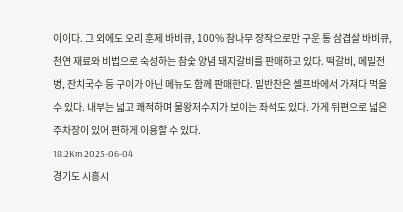이이다. 그 외에도 오리 훈제 바비큐, 100% 참나무 장작으로만 구운 통 삼겹살 바비큐, 천연 재료와 비법으로 숙성하는 참숯 양념 돼지갈비를 판매하고 있다. 떡갈비, 메밀전병, 잔치국수 등 구이가 아닌 메뉴도 함께 판매한다. 밑반찬은 셀프바에서 가져다 먹을 수 있다. 내부는 넓고 쾌적하며 물왕저수지가 보이는 좌석도 있다. 가게 뒤편으로 넓은 주차장이 있어 편하게 이용할 수 있다.
18.2Km 2025-06-04
경기도 시흥시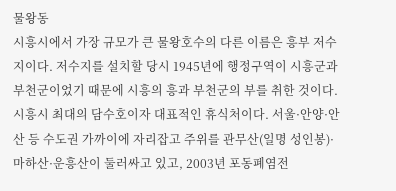물왕동
시흥시에서 가장 규모가 큰 물왕호수의 다른 이름은 흥부 저수지이다. 저수지를 설치할 당시 1945년에 행정구역이 시흥군과 부천군이었기 때문에 시흥의 흥과 부천군의 부를 취한 것이다. 시흥시 최대의 담수호이자 대표적인 휴식처이다. 서울·안양·안산 등 수도권 가까이에 자리잡고 주위를 관무산(일명 성인봉)·마하산·운흥산이 둘러싸고 있고, 2003년 포동폐염전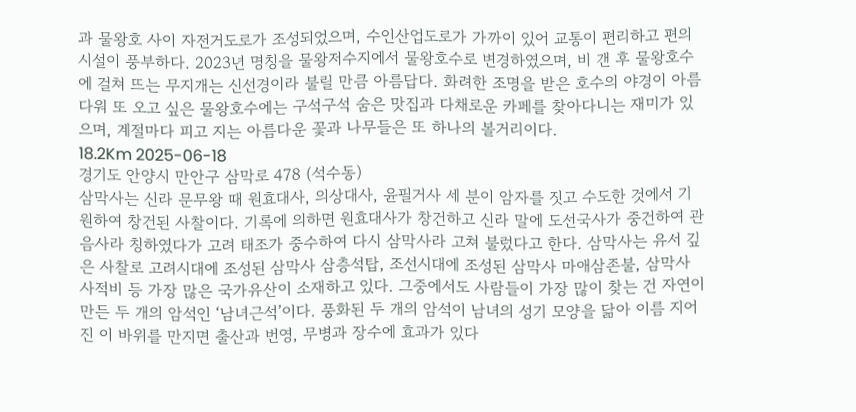과 물왕호 사이 자전거도로가 조성되었으며, 수인산업도로가 가까이 있어 교통이 편리하고 편의시설이 풍부하다. 2023년 명칭을 물왕저수지에서 물왕호수로 변경하였으며, 비 갠 후 물왕호수에 걸쳐 뜨는 무지개는 신선경이라 불릴 만큼 아름답다. 화려한 조명을 받은 호수의 야경이 아름다워 또 오고 싶은 물왕호수에는 구석구석 숨은 맛집과 다채로운 카페를 찾아다니는 재미가 있으며, 계절마다 피고 지는 아름다운 꽃과 나무들은 또 하나의 볼거리이다.
18.2Km 2025-06-18
경기도 안양시 만안구 삼막로 478 (석수동)
삼막사는 신라 문무왕 때 원효대사, 의상대사, 윤필거사 세 분이 암자를 짓고 수도한 것에서 기원하여 창건된 사찰이다. 기록에 의하면 원효대사가 창건하고 신라 말에 도선국사가 중건하여 관음사라 칭하였다가 고려 태조가 중수하여 다시 삼막사라 고쳐 불렀다고 한다. 삼막사는 유서 깊은 사찰로 고려시대에 조성된 삼막사 삼층석탑, 조선시대에 조성된 삼막사 마애삼존불, 삼막사 사적비 등 가장 많은 국가유산이 소재하고 있다. 그중에서도 사람들이 가장 많이 찾는 건 자연이 만든 두 개의 암석인 ‘남녀근석’이다. 풍화된 두 개의 암석이 남녀의 성기 모양을 닮아 이름 지어진 이 바위를 만지면 출산과 번영, 무병과 장수에 효과가 있다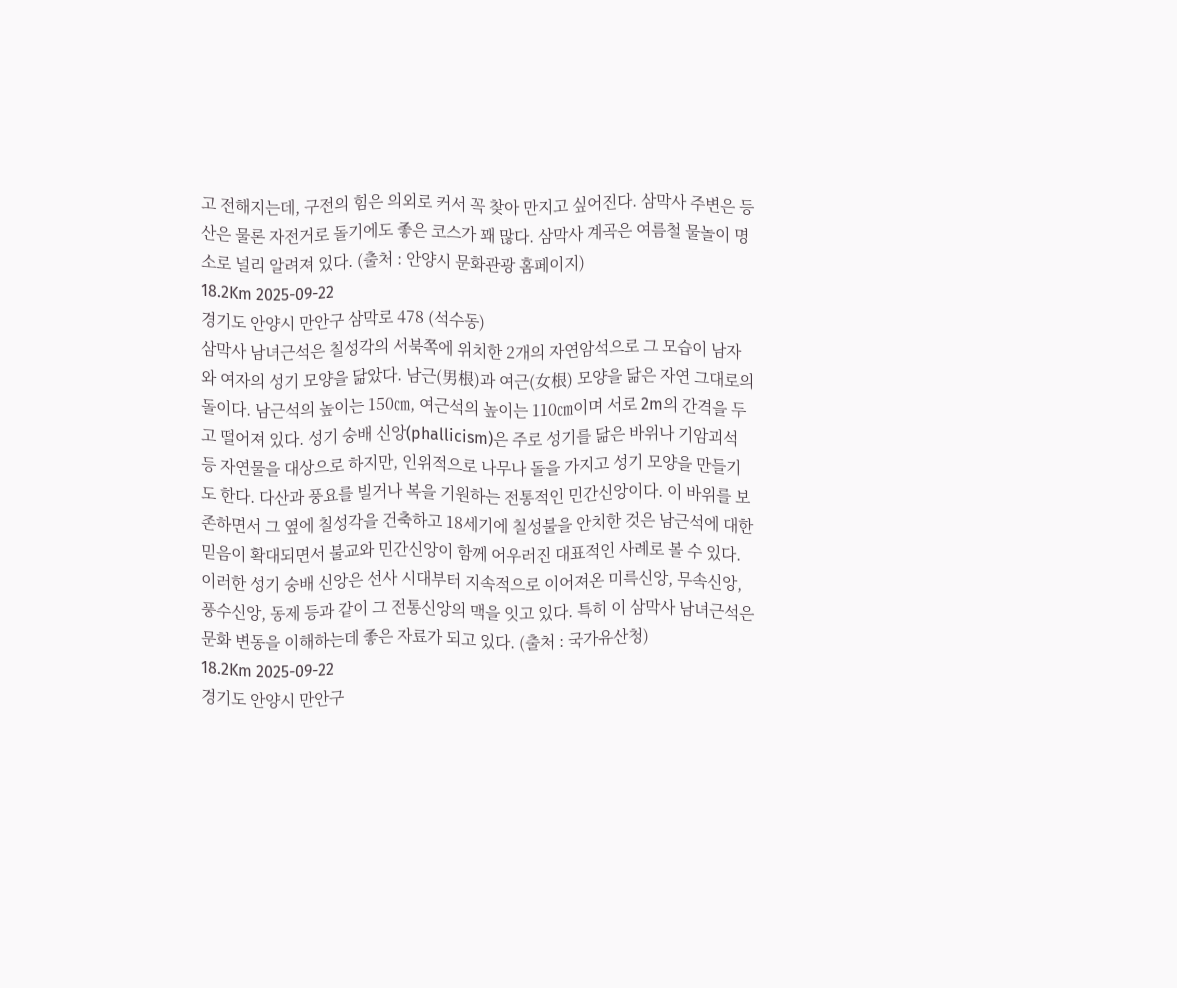고 전해지는데, 구전의 힘은 의외로 커서 꼭 찾아 만지고 싶어진다. 삼막사 주변은 등산은 물론 자전거로 돌기에도 좋은 코스가 꽤 많다. 삼막사 계곡은 여름철 물놀이 명소로 널리 알려져 있다. (출처 : 안양시 문화관광 홈페이지)
18.2Km 2025-09-22
경기도 안양시 만안구 삼막로 478 (석수동)
삼막사 남녀근석은 칠성각의 서북쪽에 위치한 2개의 자연암석으로 그 모습이 남자와 여자의 성기 모양을 닮았다. 남근(男根)과 여근(女根) 모양을 닮은 자연 그대로의 돌이다. 남근석의 높이는 150㎝, 여근석의 높이는 110㎝이며 서로 2m의 간격을 두고 떨어져 있다. 성기 숭배 신앙(phallicism)은 주로 성기를 닮은 바위나 기암괴석 등 자연물을 대상으로 하지만, 인위적으로 나무나 돌을 가지고 성기 모양을 만들기도 한다. 다산과 풍요를 빌거나 복을 기원하는 전통적인 민간신앙이다. 이 바위를 보존하면서 그 옆에 칠성각을 건축하고 18세기에 칠성불을 안치한 것은 남근석에 대한 믿음이 확대되면서 불교와 민간신앙이 함께 어우러진 대표적인 사례로 볼 수 있다. 이러한 성기 숭배 신앙은 선사 시대부터 지속적으로 이어져온 미륵신앙, 무속신앙, 풍수신앙, 동제 등과 같이 그 전통신앙의 맥을 잇고 있다. 특히 이 삼막사 남녀근석은 문화 변동을 이해하는데 좋은 자료가 되고 있다. (출처 : 국가유산청)
18.2Km 2025-09-22
경기도 안양시 만안구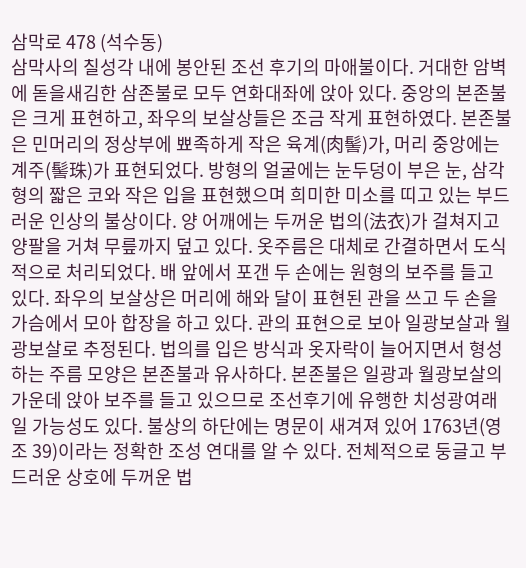삼막로 478 (석수동)
삼막사의 칠성각 내에 봉안된 조선 후기의 마애불이다. 거대한 암벽에 돋을새김한 삼존불로 모두 연화대좌에 앉아 있다. 중앙의 본존불은 크게 표현하고, 좌우의 보살상들은 조금 작게 표현하였다. 본존불은 민머리의 정상부에 뾰족하게 작은 육계(肉髻)가, 머리 중앙에는 계주(髻珠)가 표현되었다. 방형의 얼굴에는 눈두덩이 부은 눈, 삼각형의 짧은 코와 작은 입을 표현했으며 희미한 미소를 띠고 있는 부드러운 인상의 불상이다. 양 어깨에는 두꺼운 법의(法衣)가 걸쳐지고 양팔을 거쳐 무릎까지 덮고 있다. 옷주름은 대체로 간결하면서 도식적으로 처리되었다. 배 앞에서 포갠 두 손에는 원형의 보주를 들고 있다. 좌우의 보살상은 머리에 해와 달이 표현된 관을 쓰고 두 손을 가슴에서 모아 합장을 하고 있다. 관의 표현으로 보아 일광보살과 월광보살로 추정된다. 법의를 입은 방식과 옷자락이 늘어지면서 형성하는 주름 모양은 본존불과 유사하다. 본존불은 일광과 월광보살의 가운데 앉아 보주를 들고 있으므로 조선후기에 유행한 치성광여래일 가능성도 있다. 불상의 하단에는 명문이 새겨져 있어 1763년(영조 39)이라는 정확한 조성 연대를 알 수 있다. 전체적으로 둥글고 부드러운 상호에 두꺼운 법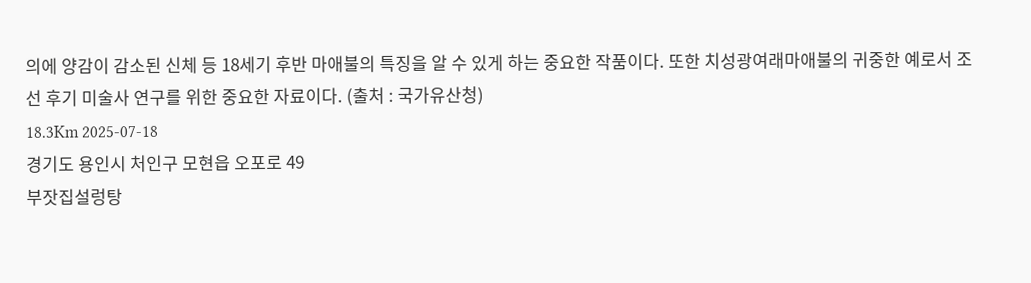의에 양감이 감소된 신체 등 18세기 후반 마애불의 특징을 알 수 있게 하는 중요한 작품이다. 또한 치성광여래마애불의 귀중한 예로서 조선 후기 미술사 연구를 위한 중요한 자료이다. (출처 : 국가유산청)
18.3Km 2025-07-18
경기도 용인시 처인구 모현읍 오포로 49
부잣집설렁탕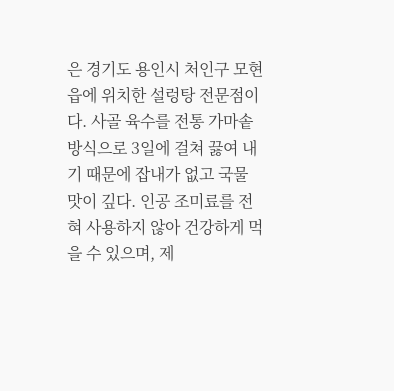은 경기도 용인시 처인구 모현읍에 위치한 설렁탕 전문점이다. 사골 육수를 전통 가마솥 방식으로 3일에 걸쳐 끓여 내기 때문에 잡내가 없고 국물 맛이 깊다. 인공 조미료를 전혀 사용하지 않아 건강하게 먹을 수 있으며, 제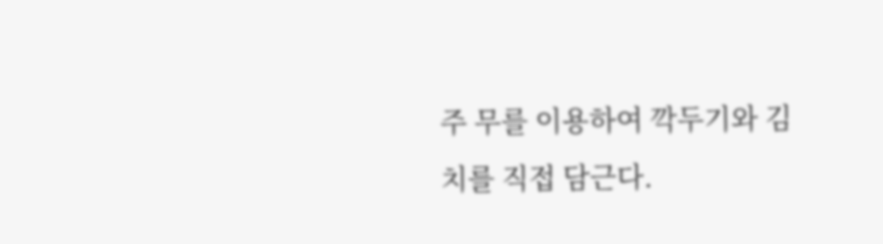주 무를 이용하여 깍두기와 김치를 직접 담근다.